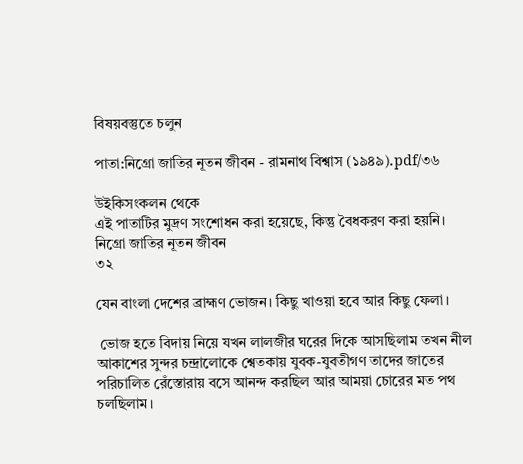বিষয়বস্তুতে চলুন

পাতা:নিগ্রো জাতির নূতন জীবন - রামনাথ বিশ্বাস (১৯৪৯).pdf/৩৬

উইকিসংকলন থেকে
এই পাতাটির মুদ্রণ সংশোধন করা হয়েছে, কিন্তু বৈধকরণ করা হয়নি।
নিগ্রো জাতির নূতন জীবন
৩২

যেন বাংলা দেশের ব্রাহ্মণ ভোজন। কিছু খাওয়া হবে আর কিছু ফেলা।

 ভোজ হতে বিদায় নিয়ে যখন লালজীর ঘরের দিকে আসছিলাম তখন নীল আকাশের সুন্দর চন্দ্রালোকে শ্বেতকায় যুবক-যুবতীগণ তাদের জাতের পরিচালিত রেঁস্তোরায় বসে আনন্দ করছিল আর আময়া চোরের মত পথ চলছিলাম।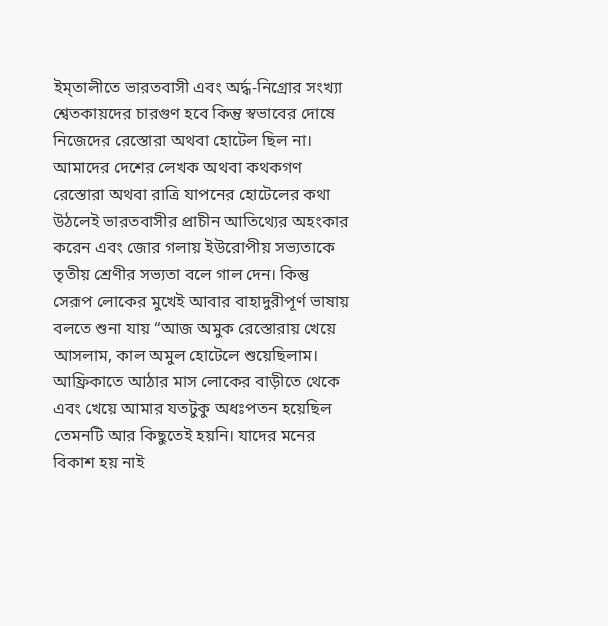ইম্‌তালীতে ভারতবাসী এবং অর্দ্ধ-নিগ্রোর সংখ্যা শ্বেতকায়দের চারগুণ হবে কিন্তু স্বভাবের দোষে নিজেদের রেস্তোরা অথবা হোটেল ছিল না। আমাদের দেশের লেখক অথবা কথকগণ রেস্তোরা অথবা রাত্রি যাপনের হোটেলের কথা উঠলেই ভারতবাসীর প্রাচীন আতিথ্যের অহংকার করেন এবং জোর গলায় ইউরোপীয় সভ্যতাকে তৃতীয় শ্রেণীর সভ্যতা বলে গাল দেন। কিন্তু সেরূপ লোকের মুখেই আবার বাহাদুরীপূর্ণ ভাষায় বলতে শুনা যায় “আজ অমুক রেস্তোরায় খেয়ে আসলাম, কাল অমুল হোটেলে শুয়েছিলাম। আফ্রিকাতে আঠার মাস লোকের বাড়ীতে থেকে এবং খেয়ে আমার যতটুকু অধঃপতন হয়েছিল তেমনটি আর কিছুতেই হয়নি। যাদের মনের বিকাশ হয় নাই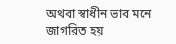অথবা স্বাধীন ভাব মনে জাগরিত হয়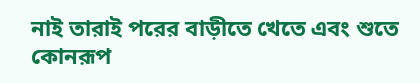নাই তারাই পরের বাড়ীতে খেতে এবং শুতে কোনরূপ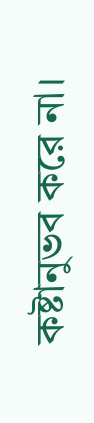কষ্টানুভব করে না।